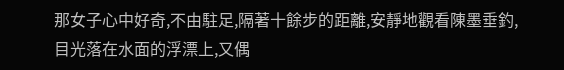那女子心中好奇,不由駐足,隔著十餘步的距離,安靜地觀看陳墨垂釣,目光落在水面的浮漂上,又偶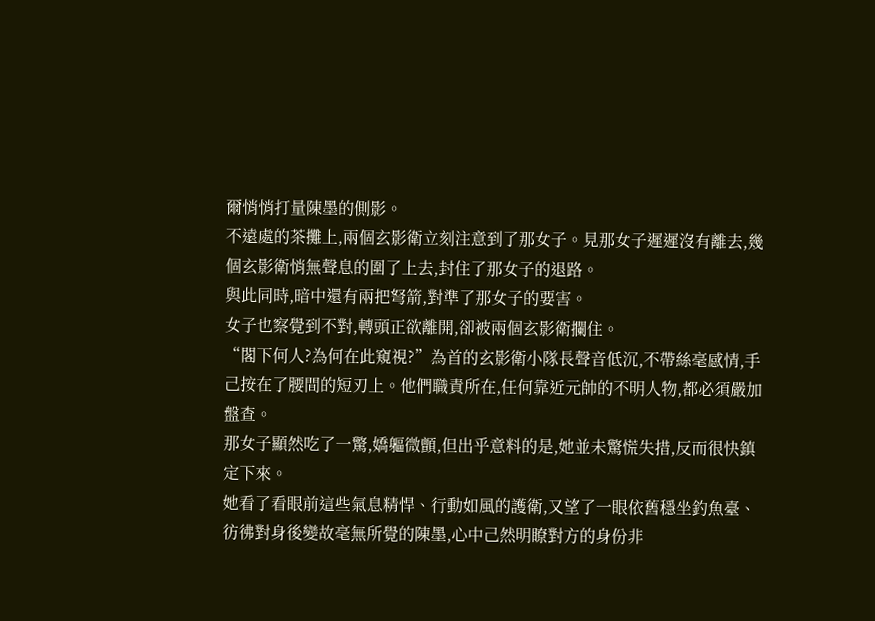爾悄悄打量陳墨的側影。
不遠處的茶攤上,兩個玄影衛立刻注意到了那女子。見那女子遲遲沒有離去,幾個玄影衛悄無聲息的圍了上去,封住了那女子的退路。
與此同時,暗中還有兩把弩箭,對準了那女子的要害。
女子也察覺到不對,轉頭正欲離開,卻被兩個玄影衛攔住。
“閣下何人?為何在此窺視?”為首的玄影衛小隊長聲音低沉,不帶絲毫感情,手己按在了腰間的短刃上。他們職責所在,任何靠近元帥的不明人物,都必須嚴加盤查。
那女子顯然吃了一驚,嬌軀微顫,但出乎意料的是,她並未驚慌失措,反而很快鎮定下來。
她看了看眼前這些氣息精悍、行動如風的護衛,又望了一眼依舊穩坐釣魚臺、彷彿對身後變故毫無所覺的陳墨,心中己然明瞭對方的身份非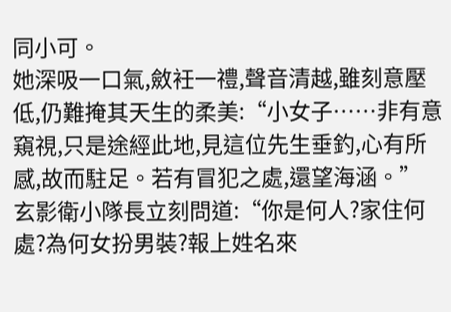同小可。
她深吸一口氣,斂衽一禮,聲音清越,雖刻意壓低,仍難掩其天生的柔美:“小女子……非有意窺視,只是途經此地,見這位先生垂釣,心有所感,故而駐足。若有冒犯之處,還望海涵。”
玄影衛小隊長立刻問道:“你是何人?家住何處?為何女扮男裝?報上姓名來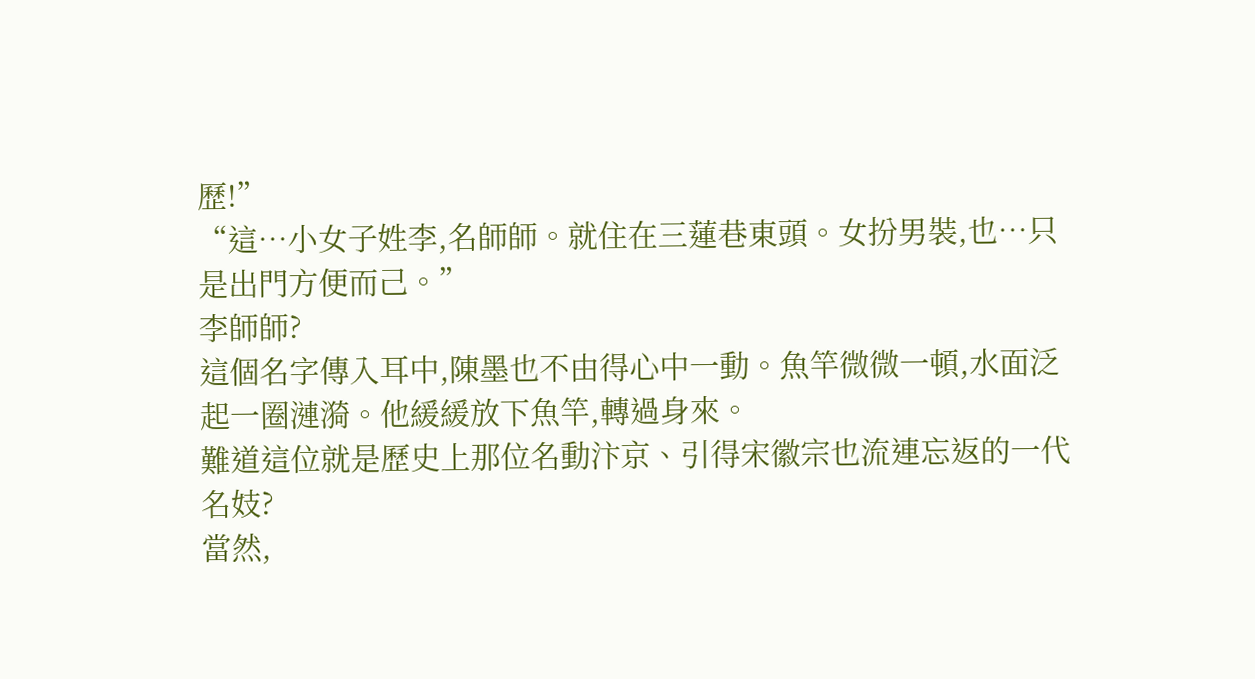歷!”
“這…小女子姓李,名師師。就住在三蓮巷東頭。女扮男裝,也…只是出門方便而己。”
李師師?
這個名字傳入耳中,陳墨也不由得心中一動。魚竿微微一頓,水面泛起一圈漣漪。他緩緩放下魚竿,轉過身來。
難道這位就是歷史上那位名動汴京、引得宋徽宗也流連忘返的一代名妓?
當然,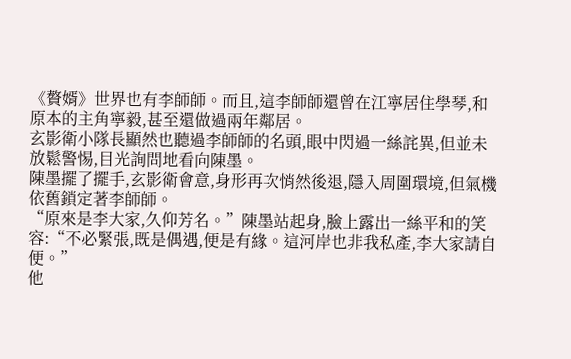《贅婿》世界也有李師師。而且,這李師師還曾在江寧居住學琴,和原本的主角寧毅,甚至還做過兩年鄰居。
玄影衛小隊長顯然也聽過李師師的名頭,眼中閃過一絲詫異,但並未放鬆警惕,目光詢問地看向陳墨。
陳墨擺了擺手,玄影衛會意,身形再次悄然後退,隱入周圍環境,但氣機依舊鎖定著李師師。
“原來是李大家,久仰芳名。”陳墨站起身,臉上露出一絲平和的笑容:“不必緊張,既是偶遇,便是有緣。這河岸也非我私產,李大家請自便。”
他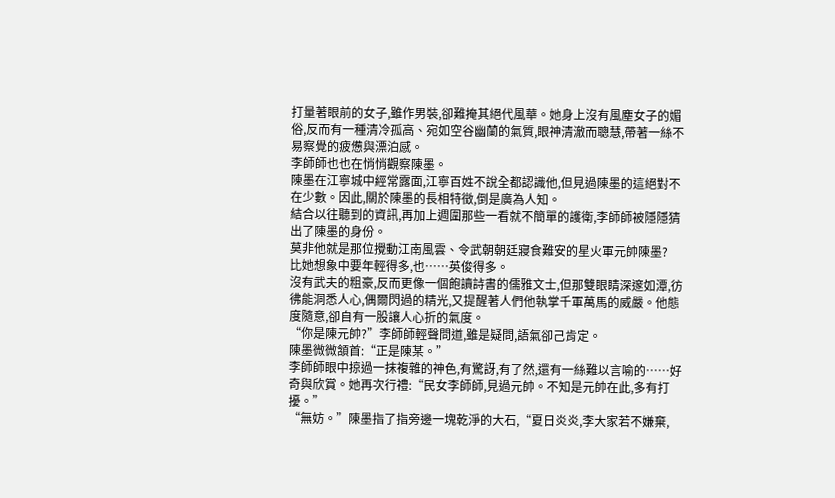打量著眼前的女子,雖作男裝,卻難掩其絕代風華。她身上沒有風塵女子的媚俗,反而有一種清冷孤高、宛如空谷幽蘭的氣質,眼神清澈而聰慧,帶著一絲不易察覺的疲憊與漂泊感。
李師師也也在悄悄觀察陳墨。
陳墨在江寧城中經常露面,江寧百姓不說全都認識他,但見過陳墨的這絕對不在少數。因此,關於陳墨的長相特徵,倒是廣為人知。
結合以往聽到的資訊,再加上週圍那些一看就不簡單的護衛,李師師被隱隱猜出了陳墨的身份。
莫非他就是那位攪動江南風雲、令武朝朝廷寢食難安的星火軍元帥陳墨?
比她想象中要年輕得多,也……英俊得多。
沒有武夫的粗豪,反而更像一個飽讀詩書的儒雅文士,但那雙眼睛深邃如潭,彷彿能洞悉人心,偶爾閃過的精光,又提醒著人們他執掌千軍萬馬的威嚴。他態度隨意,卻自有一股讓人心折的氣度。
“你是陳元帥?”李師師輕聲問道,雖是疑問,語氣卻己肯定。
陳墨微微頷首:“正是陳某。”
李師師眼中掠過一抹複雜的神色,有驚訝,有了然,還有一絲難以言喻的……好奇與欣賞。她再次行禮:“民女李師師,見過元帥。不知是元帥在此,多有打擾。”
“無妨。”陳墨指了指旁邊一塊乾淨的大石,“夏日炎炎,李大家若不嫌棄,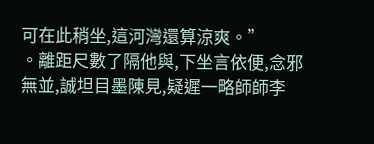可在此稍坐,這河灣還算涼爽。”
。離距尺數了隔他與,下坐言依便,念邪無並,誠坦目墨陳見,疑遲一略師師李